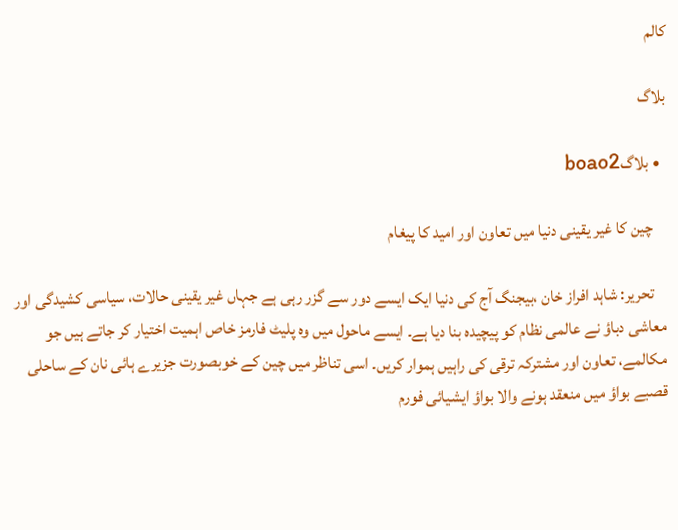کالم

بلاگ

  • بلاگboao2

    چین کا غیر یقینی دنیا میں تعاون اور امید کا پیغام

    تحریر: شاہد افراز خان ،بیجنگ آج کی دنیا ایک ایسے دور سے گزر رہی ہے جہاں غیر یقینی حالات، سیاسی کشیدگی اور معاشی دباؤ نے عالمی نظام کو پیچیدہ بنا دیا ہے۔ ایسے ماحول میں وہ پلیٹ فارمز خاص اہمیت اختیار کر جاتے ہیں جو مکالمے، تعاون اور مشترکہ ترقی کی راہیں ہموار کریں۔ اسی تناظر میں چین کے خوبصورت جزیرے ہائی نان کے ساحلی قصبے بواؤ میں منعقد ہونے والا بواؤ ایشیائی فورم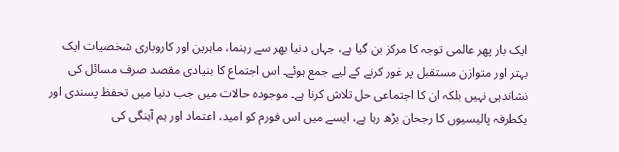ایک بار پھر عالمی توجہ کا مرکز بن گیا ہے، جہاں دنیا بھر سے رہنما، ماہرین اور کاروباری شخصیات ایک بہتر اور متوازن مستقبل پر غور کرنے کے لیے جمع ہوئے۔ اس اجتماع کا بنیادی مقصد صرف مسائل کی نشاندہی نہیں بلکہ ان کا اجتماعی حل تلاش کرنا ہے۔ موجودہ حالات میں جب دنیا میں تحفظ پسندی اور یکطرفہ پالیسیوں کا رجحان بڑھ رہا ہے، ایسے میں اس فورم کو امید، اعتماد اور ہم آہنگی کی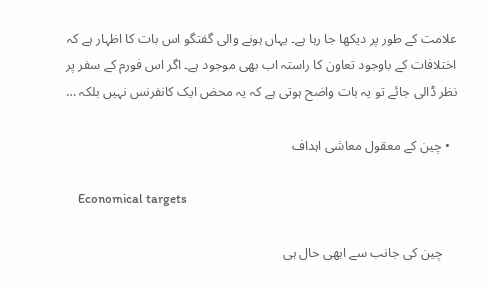علامت کے طور پر دیکھا جا رہا ہے۔ یہاں ہونے والی گفتگو اس بات کا اظہار ہے کہ اختلافات کے باوجود تعاون کا راستہ اب بھی موجود ہے۔ اگر اس فورم کے سفر پر نظر ڈالی جائے تو یہ بات واضح ہوتی ہے کہ یہ محض ایک کانفرنس نہیں بلکہ …

  • چین کے معقول معاشی اہداف

    Economical targets

    چین کی جانب سے ابھی حال ہی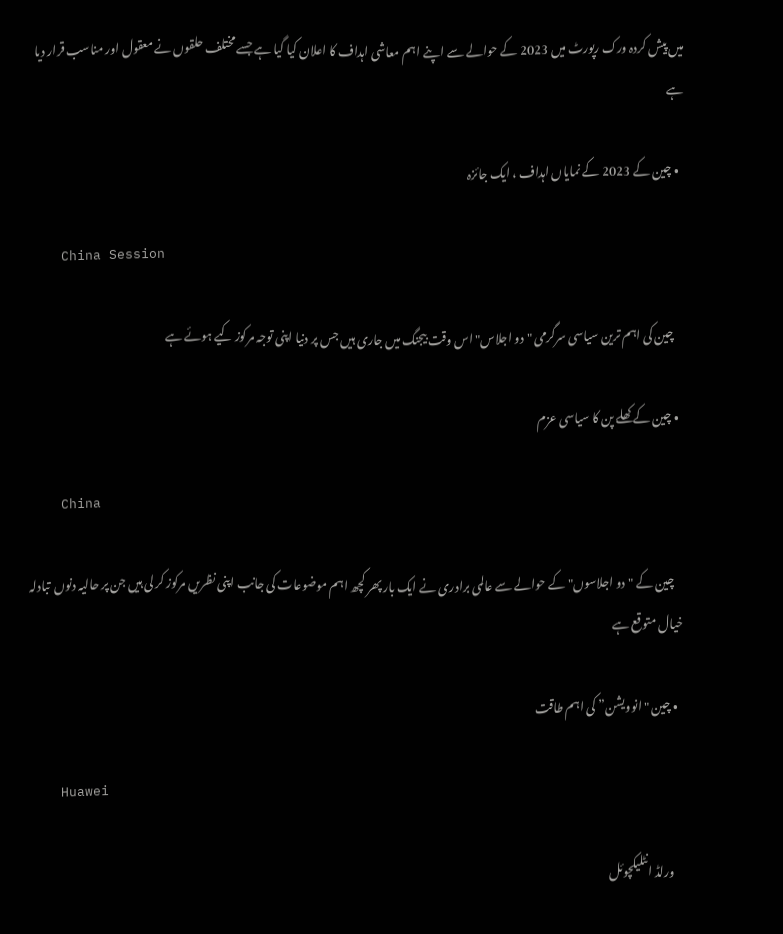میں پیش کردہ ورک رپورٹ میں 2023 کے حوالے سے اپنے اہم معاشی اہداف کا اعلان کیا گیا ہے جسے مختلف حلقوں نے معقول اور مناسب قرار دیا ہے

  • چین کے 2023 کے نمایاں اہداف ، ایک جائزہ

    China Session

    چین کی اہم ترین سیاسی سرگرمی "دو اجلاس" اس وقت بیجنگ میں جاری ہیں جس پر دنیا اپنی توجہ مرکوز کیے ہوئے ہے

  • چین کے کھلے پن کا سیاسی عزم

    China

    چین کے "دو اجلاسوں" کے حوالے سے عالمی برادری نے ایک بار پھر کچھ اہم موضوعات کی جانب اپنی نظریں مرکوز کر لی ہیں جن پر حالیہ دنوں  تبادلہ خیال متوقع ہے

  • چین "انوویشن” کی اہم طاقت

    Huawei

    ورلڈ انٹلیکچوئل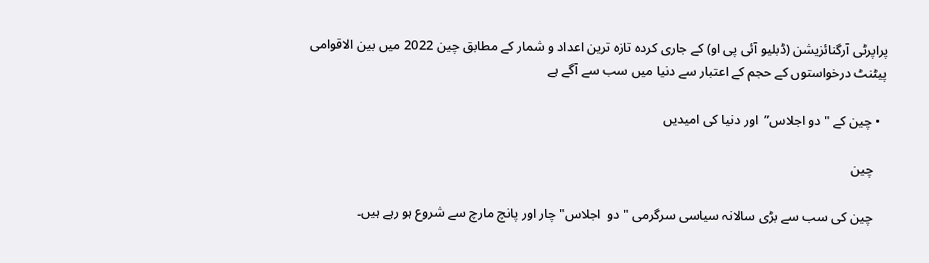پراپرٹی آرگنائزیشن (ڈبلیو آئی پی او) کے جاری کردہ تازہ ترین اعداد و شمار کے مطابق چین 2022 میں بین الاقوامی پیٹنٹ درخواستوں کے حجم کے اعتبار سے دنیا میں سب سے آگے ہے

  • چین کے "دو اجلاس”  اور دنیا کی امیدیں

    چین

    چین کی سب سے بڑی سالانہ سیاسی سرگرمی " دو  اجلاس" چار اور پانچ مارچ سے شروع ہو رہے ہیں۔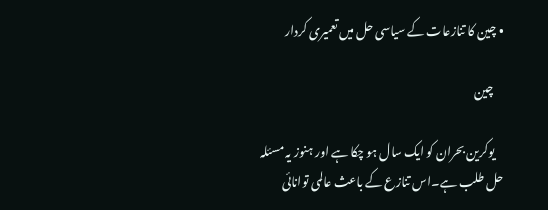• چین کا تنازعات کے سیاسی حل میں تعمیری کردار

    چین

    یوکرین بحران کو ایک سال ہو چکا ہے اور ہنوز یہ مسئلہ حل طلب ہے۔اس تنازع کے باعث عالمی توانائی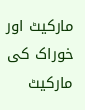مارکیٹ اور خوراک کی مارکیٹ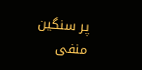پر سنگین منفی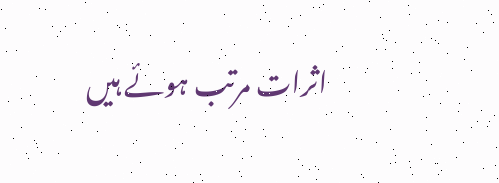اثرات مرتب ہوئے ہیں